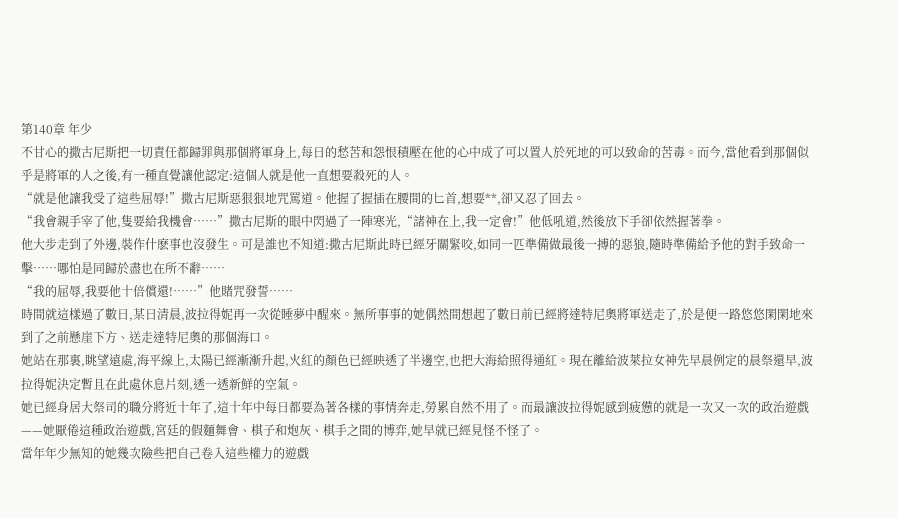第140章 年少
不甘心的撒古尼斯把一切責任都歸罪與那個將軍身上,每日的愁苦和怨恨積壓在他的心中成了可以置人於死地的可以致命的苦毒。而今,當他看到那個似乎是將軍的人之後,有一種直覺讓他認定:這個人就是他一直想要殺死的人。
“就是他讓我受了這些屈辱!”撒古尼斯惡狠狠地咒罵道。他握了握插在腰間的匕首,想要**,卻又忍了回去。
“我會親手宰了他,隻要給我機會……”撒古尼斯的眼中閃過了一陣寒光,“諸神在上,我一定會!”他低吼道,然後放下手卻依然握著拳。
他大步走到了外邊,裝作什麽事也沒發生。可是誰也不知道:撒古尼斯此時已經牙關緊咬,如同一匹準備做最後一搏的惡狼,隨時準備給予他的對手致命一擊……哪怕是同歸於盡也在所不辭……
“我的屈辱,我要他十倍償還!……”他賭咒發誓……
時間就這樣過了數日,某日清晨,波拉得妮再一次從睡夢中醒來。無所事事的她偶然間想起了數日前已經將達特尼奧將軍送走了,於是便一路悠悠閑閑地來到了之前懸崖下方、送走達特尼奧的那個海口。
她站在那裏,眺望遠處,海平線上,太陽已經漸漸升起,火紅的顏色已經映透了半邊空,也把大海給照得通紅。現在離給波萊拉女神先早晨例定的晨祭還早,波拉得妮決定暫且在此處休息片刻,透一透新鮮的空氣。
她已經身居大祭司的職分將近十年了,這十年中每日都要為著各樣的事情奔走,勞累自然不用了。而最讓波拉得妮感到疲憊的就是一次又一次的政治遊戲——她厭倦這種政治遊戲,宮廷的假麵舞會、棋子和炮灰、棋手之間的博弈,她早就已經見怪不怪了。
當年年少無知的她幾次險些把自己卷入這些權力的遊戲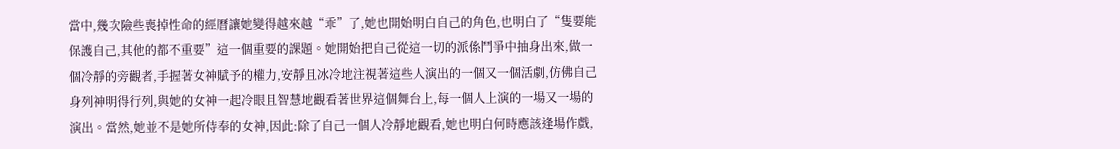當中,幾次險些喪掉性命的經曆讓她變得越來越“乖”了,她也開始明白自己的角色,也明白了“隻要能保護自己,其他的都不重要”這一個重要的課題。她開始把自己從這一切的派係鬥爭中抽身出來,做一個冷靜的旁觀者,手握著女神賦予的權力,安靜且冰冷地注視著這些人演出的一個又一個活劇,仿佛自己身列神明得行列,與她的女神一起冷眼且智慧地觀看著世界這個舞台上,每一個人上演的一場又一場的演出。當然,她並不是她所侍奉的女神,因此:除了自己一個人冷靜地觀看,她也明白何時應該逢場作戲,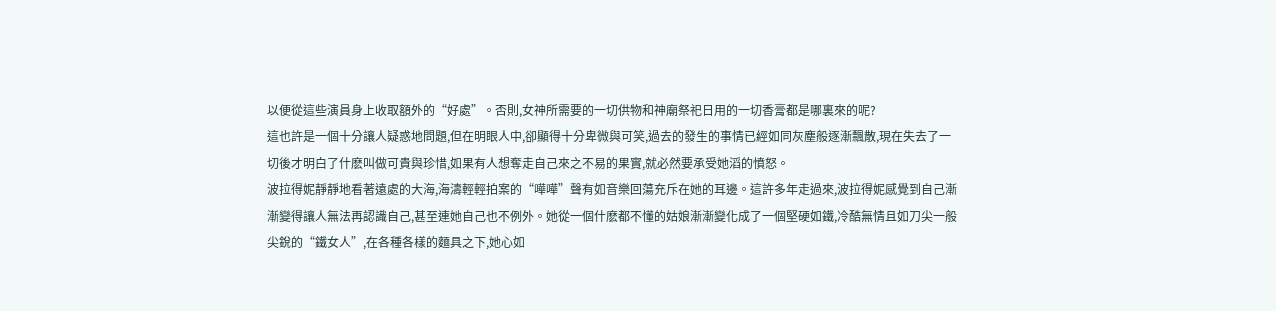以便從這些演員身上收取額外的“好處”。否則,女神所需要的一切供物和神廟祭祀日用的一切香膏都是哪裏來的呢?
這也許是一個十分讓人疑惑地問題,但在明眼人中,卻顯得十分卑微與可笑,過去的發生的事情已經如同灰塵般逐漸飄散,現在失去了一切後才明白了什麽叫做可貴與珍惜,如果有人想奪走自己來之不易的果實,就必然要承受她滔的憤怒。
波拉得妮靜靜地看著遠處的大海,海濤輕輕拍案的“嘩嘩”聲有如音樂回蕩充斥在她的耳邊。這許多年走過來,波拉得妮感覺到自己漸漸變得讓人無法再認識自己,甚至連她自己也不例外。她從一個什麽都不懂的姑娘漸漸變化成了一個堅硬如鐵,冷酷無情且如刀尖一般尖銳的“鐵女人”,在各種各樣的麵具之下,她心如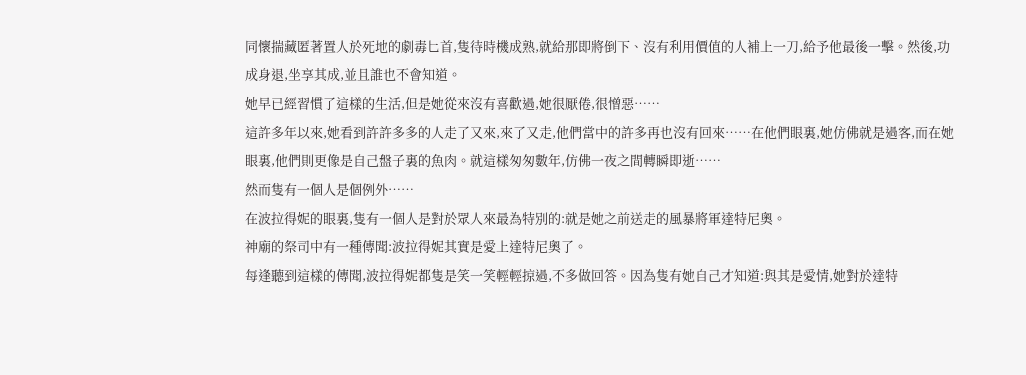同懷揣藏匿著置人於死地的劇毒匕首,隻待時機成熟,就給那即將倒下、沒有利用價值的人補上一刀,給予他最後一擊。然後,功成身退,坐享其成,並且誰也不會知道。
她早已經習慣了這樣的生活,但是她從來沒有喜歡過,她很厭倦,很憎惡……
這許多年以來,她看到許許多多的人走了又來,來了又走,他們當中的許多再也沒有回來……在他們眼裏,她仿佛就是過客,而在她眼裏,他們則更像是自己盤子裏的魚肉。就這樣匆匆數年,仿佛一夜之間轉瞬即逝……
然而隻有一個人是個例外……
在波拉得妮的眼裏,隻有一個人是對於眾人來最為特別的:就是她之前送走的風暴將軍達特尼奧。
神廟的祭司中有一種傳聞:波拉得妮其實是愛上達特尼奧了。
每逢聽到這樣的傳聞,波拉得妮都隻是笑一笑輕輕掠過,不多做回答。因為隻有她自己才知道:與其是愛情,她對於達特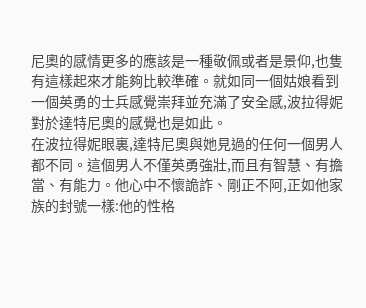尼奧的感情更多的應該是一種敬佩或者是景仰,也隻有這樣起來才能夠比較準確。就如同一個姑娘看到一個英勇的士兵感覺崇拜並充滿了安全感,波拉得妮對於達特尼奧的感覺也是如此。
在波拉得妮眼裏,達特尼奧與她見過的任何一個男人都不同。這個男人不僅英勇強壯,而且有智慧、有擔當、有能力。他心中不懷詭詐、剛正不阿,正如他家族的封號一樣:他的性格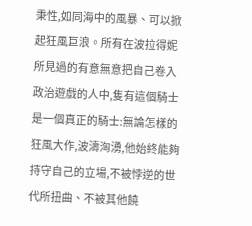秉性,如同海中的風暴、可以掀起狂風巨浪。所有在波拉得妮所見過的有意無意把自己卷入政治遊戲的人中,隻有這個騎士是一個真正的騎士:無論怎樣的狂風大作,波濤洶湧,他始終能夠持守自己的立場,不被悖逆的世代所扭曲、不被其他饒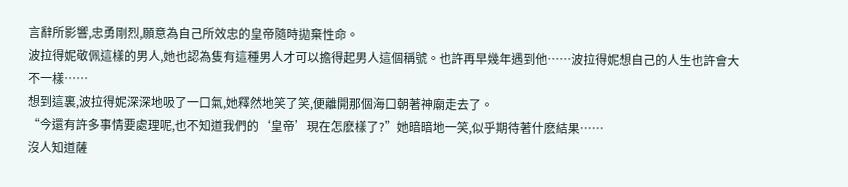言辭所影響,忠勇剛烈,願意為自己所效忠的皇帝隨時拋棄性命。
波拉得妮敬佩這樣的男人,她也認為隻有這種男人才可以擔得起男人這個稱號。也許再早幾年遇到他……波拉得妮想自己的人生也許會大不一樣……
想到這裏,波拉得妮深深地吸了一口氣,她釋然地笑了笑,便離開那個海口朝著神廟走去了。
“今還有許多事情要處理呢,也不知道我們的‘皇帝’現在怎麽樣了?”她暗暗地一笑,似乎期待著什麽結果……
沒人知道薩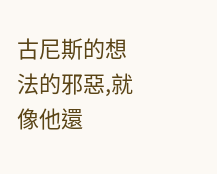古尼斯的想法的邪惡,就像他還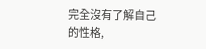完全沒有了解自己的性格,